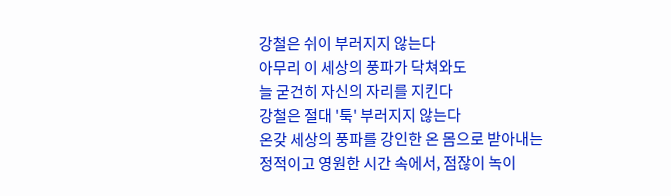강철은 쉬이 부러지지 않는다
아무리 이 세상의 풍파가 닥쳐와도
늘 굳건히 자신의 자리를 지킨다
강철은 절대 '툭' 부러지지 않는다
온갖 세상의 풍파를 강인한 온 몸으로 받아내는
정적이고 영원한 시간 속에서, 점잖이 녹이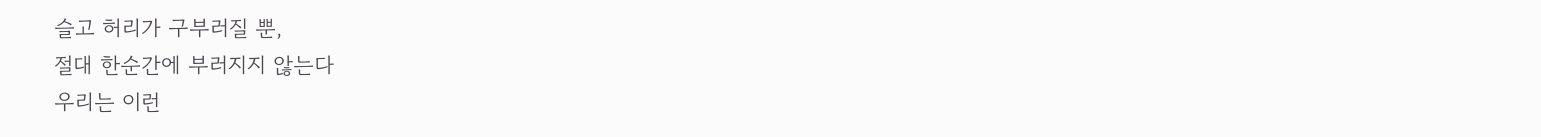슬고 허리가 구부러질 뿐,
절대 한순간에 부러지지 않는다
우리는 이런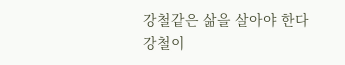강철같은 삶을 살아야 한다
강철이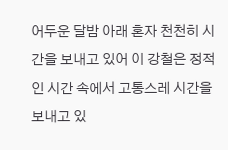어두운 달밤 아래 혼자 천천히 시간을 보내고 있어 이 강철은 정적인 시간 속에서 고통스레 시간을 보내고 있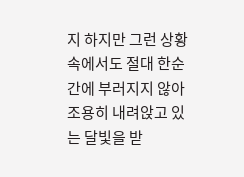지 하지만 그런 상황 속에서도 절대 한순간에 부러지지 않아 조용히 내려앉고 있는 달빛을 받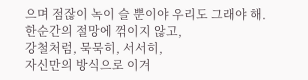으며 점잖이 녹이 슬 뿐이야 우리도 그래야 해.
한순간의 절망에 꺾이지 않고,
강철처럼, 묵묵히, 서서히,
자신만의 방식으로 이겨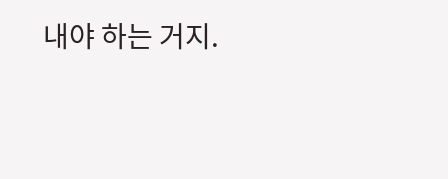내야 하는 거지.